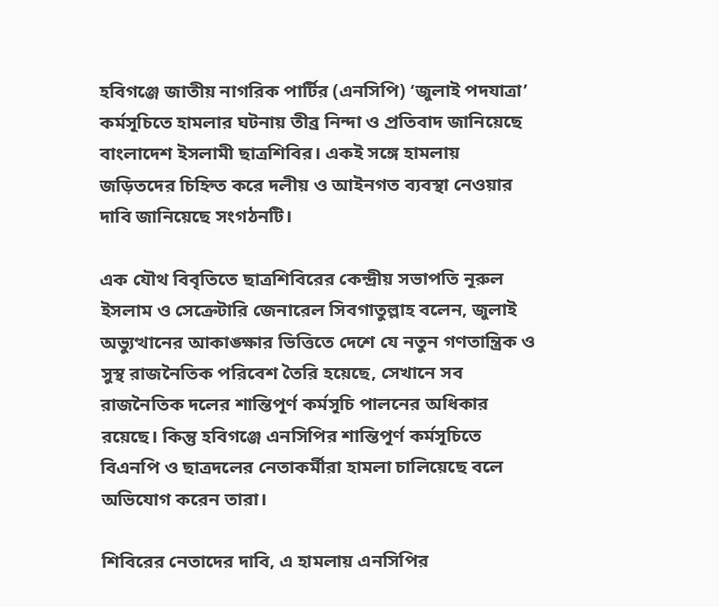হবিগঞ্জে জাতীয় নাগরিক পার্টির (এনসিপি) ‘জুলাই পদযাত্রা’ কর্মসূচিতে হামলার ঘটনায় তীব্র নিন্দা ও প্রতিবাদ জানিয়েছে বাংলাদেশ ইসলামী ছাত্রশিবির। একই সঙ্গে হামলায় জড়িতদের চিহ্নিত করে দলীয় ও আইনগত ব্যবস্থা নেওয়ার দাবি জানিয়েছে সংগঠনটি।

এক যৌথ বিবৃতিতে ছাত্রশিবিরের কেন্দ্রীয় সভাপতি নূরুল ইসলাম ও সেক্রেটারি জেনারেল সিবগাতুল্লাহ বলেন, জুলাই অভ্যুত্থানের আকাঙ্ক্ষার ভিত্তিতে দেশে যে নতুন গণতান্ত্রিক ও সুস্থ রাজনৈতিক পরিবেশ তৈরি হয়েছে, সেখানে সব রাজনৈতিক দলের শান্তিপূর্ণ কর্মসূচি পালনের অধিকার রয়েছে। কিন্তু হবিগঞ্জে এনসিপির শান্তিপূর্ণ কর্মসূচিতে বিএনপি ও ছাত্রদলের নেতাকর্মীরা হামলা চালিয়েছে বলে অভিযোগ করেন তারা।

শিবিরের নেতাদের দাবি, এ হামলায় এনসিপির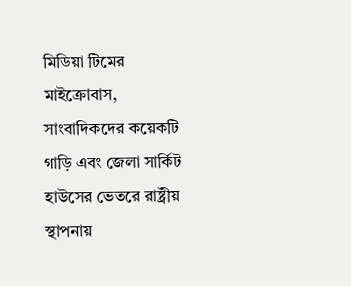মিডিয়া টিমের মাইক্রোবাস, সাংবাদিকদের কয়েকটি গাড়ি এবং জেলা সার্কিট হাউসের ভেতরে রাষ্ট্রীয় স্থাপনায়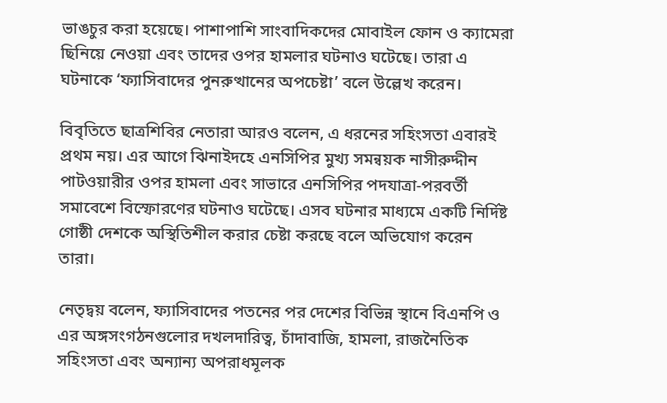ভাঙচুর করা হয়েছে। পাশাপাশি সাংবাদিকদের মোবাইল ফোন ও ক্যামেরা ছিনিয়ে নেওয়া এবং তাদের ওপর হামলার ঘটনাও ঘটেছে। তারা এ ঘটনাকে ‘ফ্যাসিবাদের পুনরুত্থানের অপচেষ্টা’ বলে উল্লেখ করেন।

বিবৃতিতে ছাত্রশিবির নেতারা আরও বলেন, এ ধরনের সহিংসতা এবারই প্রথম নয়। এর আগে ঝিনাইদহে এনসিপির মুখ্য সমন্বয়ক নাসীরুদ্দীন পাটওয়ারীর ওপর হামলা এবং সাভারে এনসিপির পদযাত্রা-পরবর্তী সমাবেশে বিস্ফোরণের ঘটনাও ঘটেছে। এসব ঘটনার মাধ্যমে একটি নির্দিষ্ট গোষ্ঠী দেশকে অস্থিতিশীল করার চেষ্টা করছে বলে অভিযোগ করেন তারা।

নেতৃদ্বয় বলেন, ফ্যাসিবাদের পতনের পর দেশের বিভিন্ন স্থানে বিএনপি ও এর অঙ্গসংগঠনগুলোর দখলদারিত্ব, চাঁদাবাজি, হামলা, রাজনৈতিক সহিংসতা এবং অন্যান্য অপরাধমূলক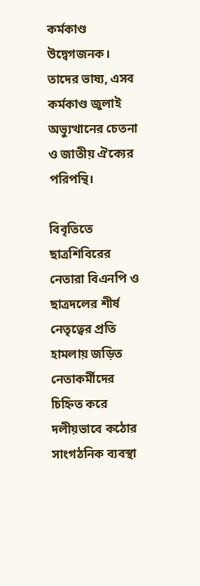কর্মকাণ্ড উদ্বেগজনক। তাদের ভাষ্য, এসব কর্মকাণ্ড জুলাই অভ্যুত্থানের চেতনা ও জাতীয় ঐক্যের পরিপন্থি।

বিবৃতিতে ছাত্রশিবিরের নেতারা বিএনপি ও ছাত্রদলের শীর্ষ নেতৃত্বের প্রতি হামলায় জড়িত নেতাকর্মীদের চিহ্নিত করে দলীয়ভাবে কঠোর সাংগঠনিক ব্যবস্থা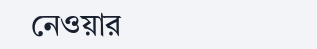নেওয়ার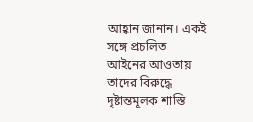আহ্বান জানান। একই সঙ্গে প্রচলিত আইনের আওতায় তাদের বিরুদ্ধে দৃষ্টান্তমূলক শাস্তি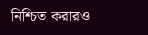নিশ্চিত করারও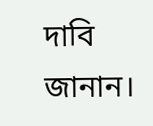দাবি জানান।